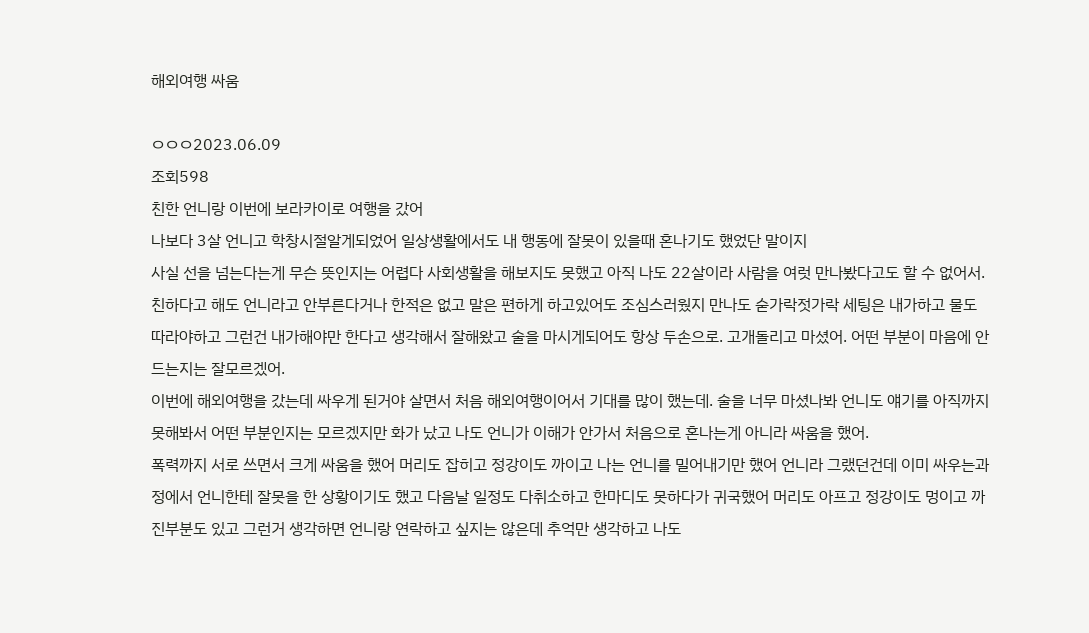해외여행 싸움

ㅇㅇㅇ2023.06.09
조회598
친한 언니랑 이번에 보라카이로 여행을 갔어
나보다 3살 언니고 학창시절알게되었어 일상생활에서도 내 행동에 잘못이 있을때 혼나기도 했었단 말이지
사실 선을 넘는다는게 무슨 뜻인지는 어렵다 사회생활을 해보지도 못했고 아직 나도 22살이라 사람을 여럿 만나봤다고도 할 수 없어서.
친하다고 해도 언니라고 안부른다거나 한적은 없고 말은 편하게 하고있어도 조심스러웠지 만나도 숟가락젓가락 세팅은 내가하고 물도 따라야하고 그런건 내가해야만 한다고 생각해서 잘해왔고 술을 마시게되어도 항상 두손으로. 고개돌리고 마셨어. 어떤 부분이 마음에 안드는지는 잘모르겠어.
이번에 해외여행을 갔는데 싸우게 된거야 살면서 처음 해외여행이어서 기대를 많이 했는데. 술을 너무 마셨나봐 언니도 얘기를 아직까지 못해봐서 어떤 부분인지는 모르겠지만 화가 났고 나도 언니가 이해가 안가서 처음으로 혼나는게 아니라 싸움을 했어.
폭력까지 서로 쓰면서 크게 싸움을 했어 머리도 잡히고 정강이도 까이고 나는 언니를 밀어내기만 했어 언니라 그랬던건데 이미 싸우는과정에서 언니한테 잘못을 한 상황이기도 했고 다음날 일정도 다취소하고 한마디도 못하다가 귀국했어 머리도 아프고 정강이도 멍이고 까진부분도 있고 그런거 생각하면 언니랑 연락하고 싶지는 않은데 추억만 생각하고 나도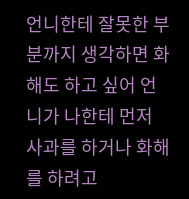언니한테 잘못한 부분까지 생각하면 화해도 하고 싶어 언니가 나한테 먼저 사과를 하거나 화해를 하려고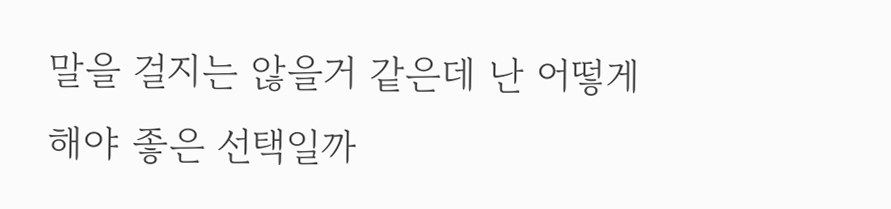말을 걸지는 않을거 같은데 난 어떻게 해야 좋은 선택일까